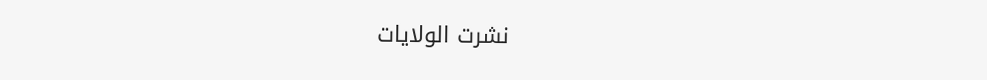نشرت الولايات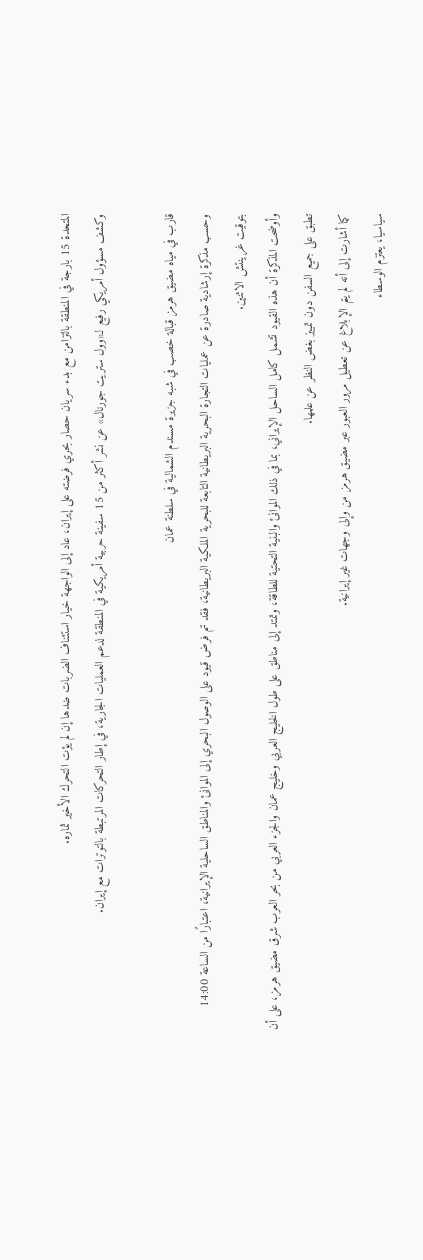المتحدة 15 بارجة في المنطقة بالتزامن مع بدء سريان حصار بحري فرضته على إيران، عاد إلى الواجهة خيار استئناف الضربات ضدها إن لم يؤت التحرك الأخير ثماره.
وكشف مسؤول أمريكي رفيع لـ«وول ستريت جورنال» عن نشر أكثر من 15 سفينة حربية أمريكية في المنطقة لدعم العمليات الجارية، في إطار التحركات المرتبطة بالتوترات مع إيران.

قارب في مياه مضيق هرمز قبالة خصب في شبه جزيرة مسندم الشمالية في سلطنة عمان
وحسب مذكرة إرشادية صادرة عن عمليات التجارة البحرية البريطانية التابعة للبحرية الملكية البريطانية، فقد تم فرض قيود على الوصول البحري إلى الموانئ والمناطق الساحلية الإيرانية، اعتبارًا من الساعة 14:00 بتوقيت غرينتش الاثنين.
وأوضحت المذكرة أن هذه القيود تشمل كامل الساحل الإيراني، بما في ذلك الموانئ والبنية التحتية للطاقة، وتمتد إلى مناطق على طول الخليج العربي وخليج عمان والجزء العربي من بحر العرب شرق مضيق هرمز، على أن تطبق على جميع السفن دون تمييز بغض النظر عن علمها.
كما أشارت إلى أنه لم يتم الإبلاغ عن تعطيل مرور العبور عبر مضيق هرمز من وإلى وجهات غير إيرانية.
سياسيا، يعتزم الوسطاء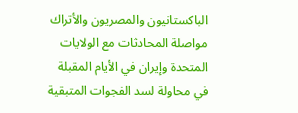الباكستانيون والمصريون والأتراك مواصلة المحادثات مع الولايات المتحدة وإيران في الأيام المقبلة في محاولة لسد الفجوات المتبقية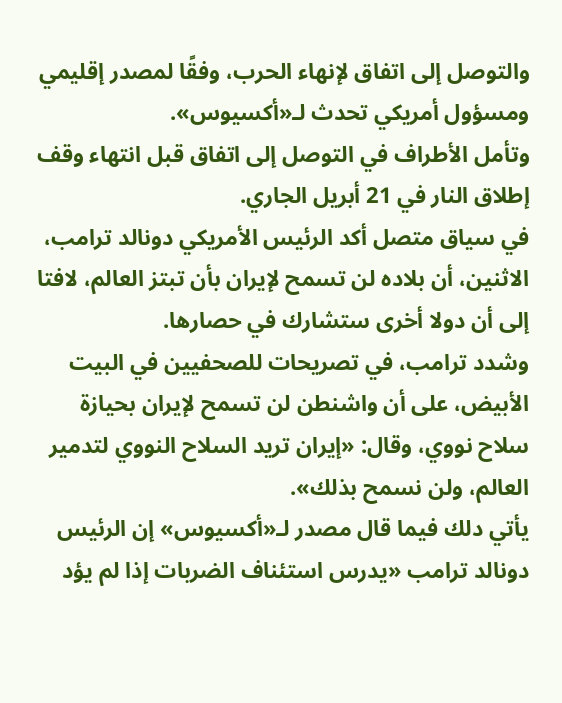والتوصل إلى اتفاق لإنهاء الحرب، وفقًا لمصدر إقليمي ومسؤول أمريكي تحدث لـ«أكسيوس».
وتأمل الأطراف في التوصل إلى اتفاق قبل انتهاء وقف إطلاق النار في 21 أبريل الجاري.
في سياق متصل أكد الرئيس الأمريكي دونالد ترامب، الاثنين، أن بلاده لن تسمح لإيران بأن تبتز العالم، لافتا إلى أن دولا أخرى ستشارك في حصارها.
وشدد ترامب، في تصريحات للصحفيين في البيت الأبيض، على أن واشنطن لن تسمح لإيران بحيازة سلاح نووي، وقال: «إيران تريد السلاح النووي لتدمير العالم، ولن نسمح بذلك».
يأتي دلك فيما قال مصدر لـ«أكسيوس» إن الرئيس دونالد ترامب «يدرس استئناف الضربات إذا لم يؤد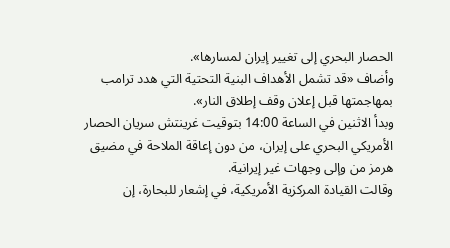الحصار البحري إلى تغيير إيران لمسارها».
وأضاف «قد تشمل الأهداف البنية التحتية التي هدد ترامب بمهاجمتها قبل إعلان وقف إطلاق النار».
وبدأ الاثنين في الساعة 14:00 بتوقيت غرينتش سريان الحصار الأمريكي البحري على إيران، من دون إعاقة الملاحة في مضيق هرمز من وإلى وجهات غير إيرانية.
وقالت القيادة المركزية الأمريكية، في إشعار للبحارة، إن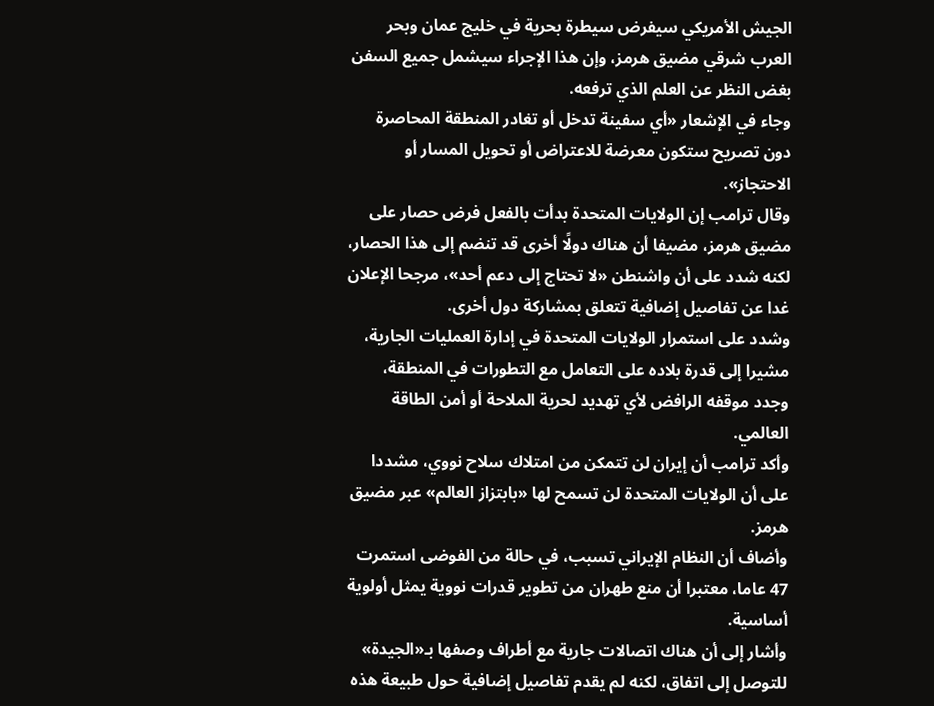الجيش الأمريكي سيفرض سيطرة بحرية في خليج عمان وبحر العرب شرقي مضيق هرمز، وإن هذا الإجراء سيشمل جميع السفن بغض النظر عن العلم الذي ترفعه.
وجاء في الإشعار «أي سفينة تدخل أو تغادر المنطقة المحاصرة دون تصريح ستكون معرضة للاعتراض أو تحويل المسار أو الاحتجاز».
وقال ترامب إن الولايات المتحدة بدأت بالفعل فرض حصار على مضيق هرمز، مضيفا أن هناك دولًا أخرى قد تنضم إلى هذا الحصار، لكنه شدد على أن واشنطن «لا تحتاج إلى دعم أحد»، مرجحا الإعلان غدا عن تفاصيل إضافية تتعلق بمشاركة دول أخرى.
وشدد على استمرار الولايات المتحدة في إدارة العمليات الجارية، مشيرا إلى قدرة بلاده على التعامل مع التطورات في المنطقة، وجدد موقفه الرافض لأي تهديد لحرية الملاحة أو أمن الطاقة العالمي.
وأكد ترامب أن إيران لن تتمكن من امتلاك سلاح نووي، مشددا على أن الولايات المتحدة لن تسمح لها «بابتزاز العالم» عبر مضيق هرمز.
وأضاف أن النظام الإيراني تسبب، في حالة من الفوضى استمرت 47 عاما، معتبرا أن منع طهران من تطوير قدرات نووية يمثل أولوية أساسية.
وأشار إلى أن هناك اتصالات جارية مع أطراف وصفها بـ«الجيدة» للتوصل إلى اتفاق، لكنه لم يقدم تفاصيل إضافية حول طبيعة هذه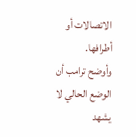الاتصالات أو أطرافها.
وأوضح ترامب أن الوضع الحالي لا يشهد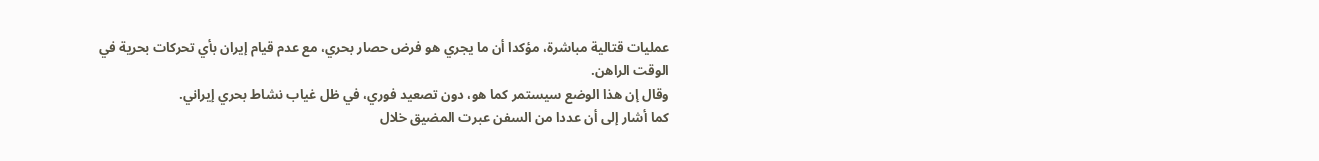عمليات قتالية مباشرة، مؤكدا أن ما يجري هو فرض حصار بحري، مع عدم قيام إيران بأي تحركات بحرية في الوقت الراهن.
وقال إن هذا الوضع سيستمر كما هو، دون تصعيد فوري، في ظل غياب نشاط بحري إيراني.
كما أشار إلى أن عددا من السفن عبرت المضيق خلال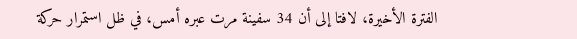الفترة الأخيرة، لافتا إلى أن 34 سفينة مرت عبره أمس، في ظل استمرار حركة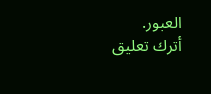العبور.
أترك تعليق